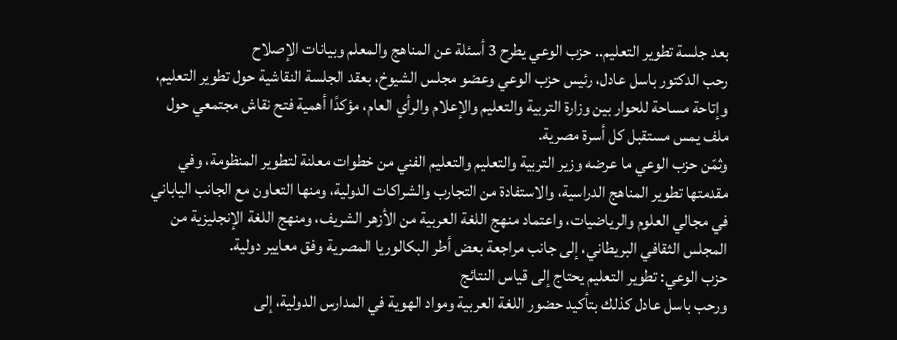بعد جلسة تطوير التعليم.. حزب الوعي يطرح 3 أسئلة عن المناهج والمعلم وبيانات الإصلاح
رحب الدكتور باسل عادل، رئيس حزب الوعي وعضو مجلس الشيوخ، بعقد الجلسة النقاشية حول تطوير التعليم، وإتاحة مساحة للحوار بين وزارة التربية والتعليم والإعلام والرأي العام، مؤكدًا أهمية فتح نقاش مجتمعي حول ملف يمس مستقبل كل أسرة مصرية.
وثمّن حزب الوعي ما عرضه وزير التربية والتعليم والتعليم الفني من خطوات معلنة لتطوير المنظومة، وفي مقدمتها تطوير المناهج الدراسية، والاستفادة من التجارب والشراكات الدولية، ومنها التعاون مع الجانب الياباني في مجالي العلوم والرياضيات، واعتماد منهج اللغة العربية من الأزهر الشريف، ومنهج اللغة الإنجليزية من المجلس الثقافي البريطاني، إلى جانب مراجعة بعض أطر البكالوريا المصرية وفق معايير دولية.
حزب الوعي: تطوير التعليم يحتاج إلى قياس النتائج
ورحب باسل عادل كذلك بتأكيد حضور اللغة العربية ومواد الهوية في المدارس الدولية، إلى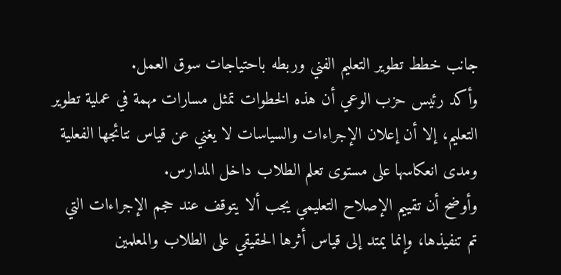جانب خطط تطوير التعليم الفني وربطه باحتياجات سوق العمل.
وأكد رئيس حزب الوعي أن هذه الخطوات تمثل مسارات مهمة في عملية تطوير التعليم، إلا أن إعلان الإجراءات والسياسات لا يغني عن قياس نتائجها الفعلية ومدى انعكاسها على مستوى تعلم الطلاب داخل المدارس.
وأوضح أن تقييم الإصلاح التعليمي يجب ألا يتوقف عند حجم الإجراءات التي تم تنفيذها، وإنما يمتد إلى قياس أثرها الحقيقي على الطلاب والمعلمين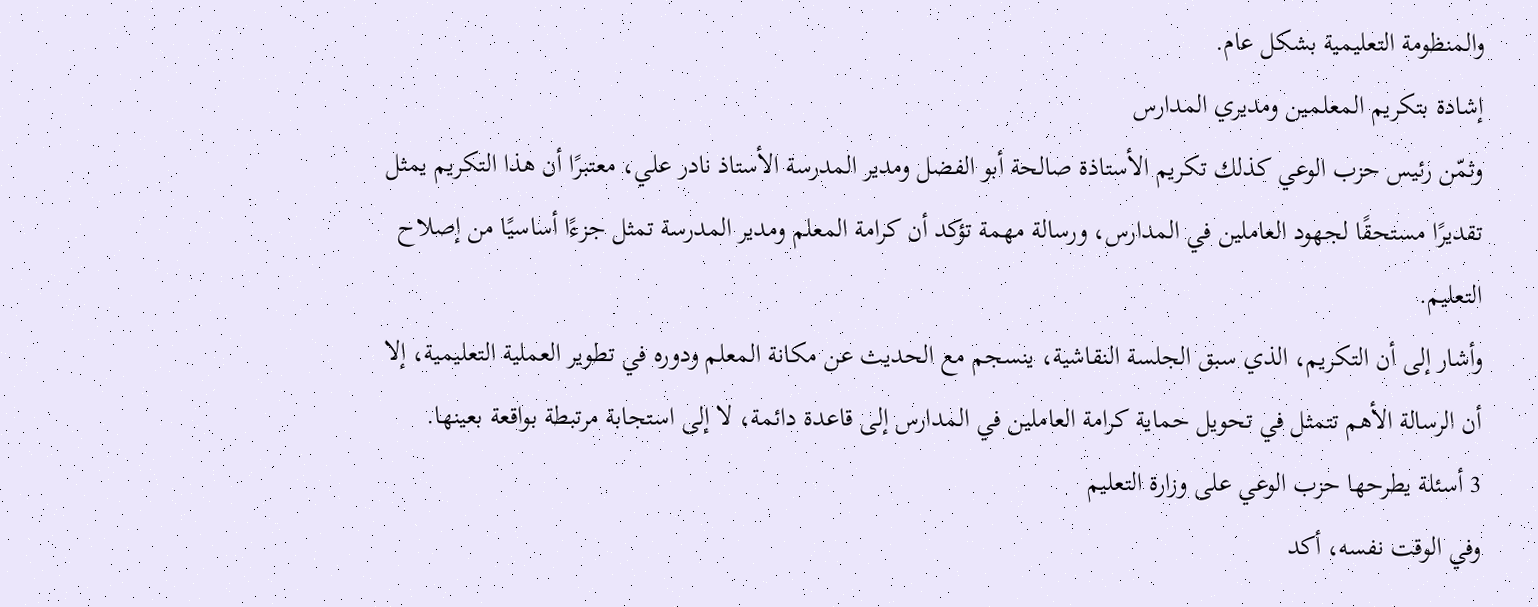والمنظومة التعليمية بشكل عام.
إشادة بتكريم المعلمين ومديري المدارس
وثمّن رئيس حزب الوعي كذلك تكريم الأستاذة صالحة أبو الفضل ومدير المدرسة الأستاذ نادر علي، معتبرًا أن هذا التكريم يمثل تقديرًا مستحقًا لجهود العاملين في المدارس، ورسالة مهمة تؤكد أن كرامة المعلم ومدير المدرسة تمثل جزءًا أساسيًا من إصلاح التعليم.
وأشار إلى أن التكريم، الذي سبق الجلسة النقاشية، ينسجم مع الحديث عن مكانة المعلم ودوره في تطوير العملية التعليمية، إلا أن الرسالة الأهم تتمثل في تحويل حماية كرامة العاملين في المدارس إلى قاعدة دائمة، لا إلى استجابة مرتبطة بواقعة بعينها.
3 أسئلة يطرحها حزب الوعي على وزارة التعليم
وفي الوقت نفسه، أكد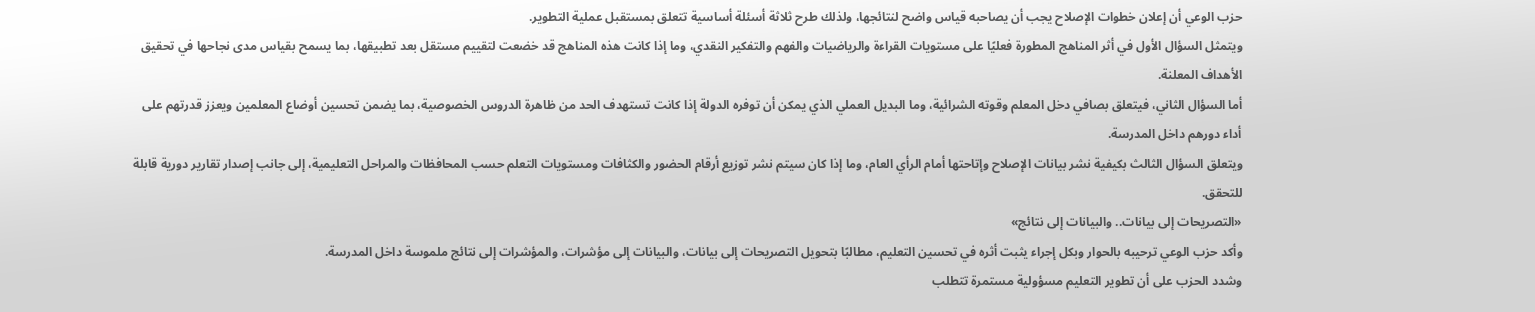حزب الوعي أن إعلان خطوات الإصلاح يجب أن يصاحبه قياس واضح لنتائجها، ولذلك طرح ثلاثة أسئلة أساسية تتعلق بمستقبل عملية التطوير.
ويتمثل السؤال الأول في أثر المناهج المطورة فعليًا على مستويات القراءة والرياضيات والفهم والتفكير النقدي، وما إذا كانت هذه المناهج قد خضعت لتقييم مستقل بعد تطبيقها، بما يسمح بقياس مدى نجاحها في تحقيق الأهداف المعلنة.
أما السؤال الثاني، فيتعلق بصافي دخل المعلم وقوته الشرائية، وما البديل العملي الذي يمكن أن توفره الدولة إذا كانت تستهدف الحد من ظاهرة الدروس الخصوصية، بما يضمن تحسين أوضاع المعلمين ويعزز قدرتهم على أداء دورهم داخل المدرسة.
ويتعلق السؤال الثالث بكيفية نشر بيانات الإصلاح وإتاحتها أمام الرأي العام، وما إذا كان سيتم نشر توزيع أرقام الحضور والكثافات ومستويات التعلم حسب المحافظات والمراحل التعليمية، إلى جانب إصدار تقارير دورية قابلة للتحقق.
«التصريحات إلى بيانات.. والبيانات إلى نتائج»
وأكد حزب الوعي ترحيبه بالحوار وبكل إجراء يثبت أثره في تحسين التعليم، مطالبًا بتحويل التصريحات إلى بيانات، والبيانات إلى مؤشرات، والمؤشرات إلى نتائج ملموسة داخل المدرسة.
وشدد الحزب على أن تطوير التعليم مسؤولية مستمرة تتطلب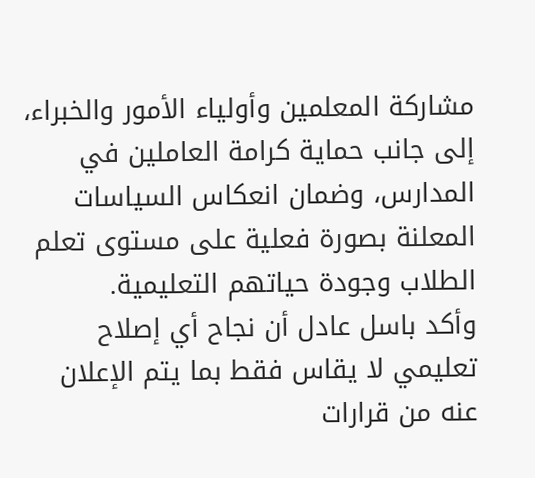مشاركة المعلمين وأولياء الأمور والخبراء، إلى جانب حماية كرامة العاملين في المدارس، وضمان انعكاس السياسات المعلنة بصورة فعلية على مستوى تعلم الطلاب وجودة حياتهم التعليمية.
وأكد باسل عادل أن نجاح أي إصلاح تعليمي لا يقاس فقط بما يتم الإعلان عنه من قرارات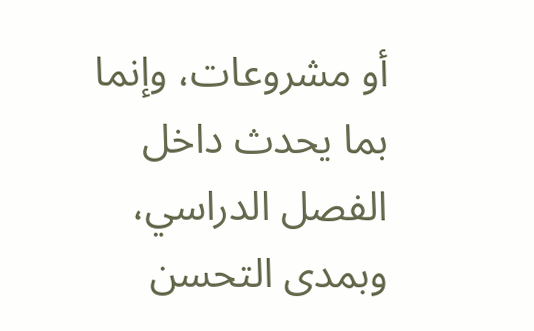أو مشروعات، وإنما بما يحدث داخل الفصل الدراسي، وبمدى التحسن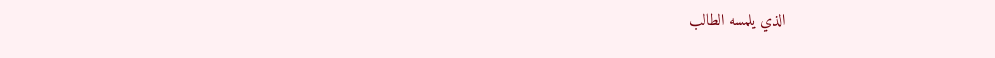الذي يلمسه الطالب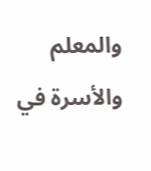والمعلم والأسرة في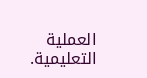العملية التعليمية.